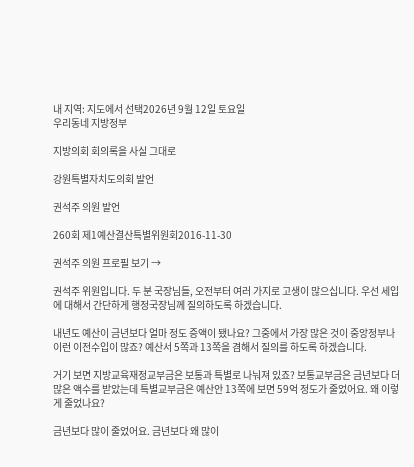내 지역: 지도에서 선택2026년 9월 12일 토요일
우리동네 지방정부

지방의회 회의록을 사실 그대로

강원특별자치도의회 발언

권석주 의원 발언

260회 제1예산결산특별위원회2016-11-30

권석주 의원 프로필 보기 →

권석주 위원입니다. 두 분 국장님들, 오전부터 여러 가지로 고생이 많으십니다. 우선 세입에 대해서 간단하게 행정국장님께 질의하도록 하겠습니다.

내년도 예산이 금년보다 얼마 정도 증액이 됐나요? 그중에서 가장 많은 것이 중앙정부나 이런 이전수입이 많죠? 예산서 5쪽과 13쪽을 겸해서 질의를 하도록 하겠습니다.

거기 보면 지방교육재정교부금은 보통과 특별로 나눠져 있죠? 보통교부금은 금년보다 더 많은 액수를 받았는데 특별교부금은 예산안 13쪽에 보면 59억 정도가 줄었어요. 왜 이렇게 줄었나요?

금년보다 많이 줄었어요. 금년보다 왜 많이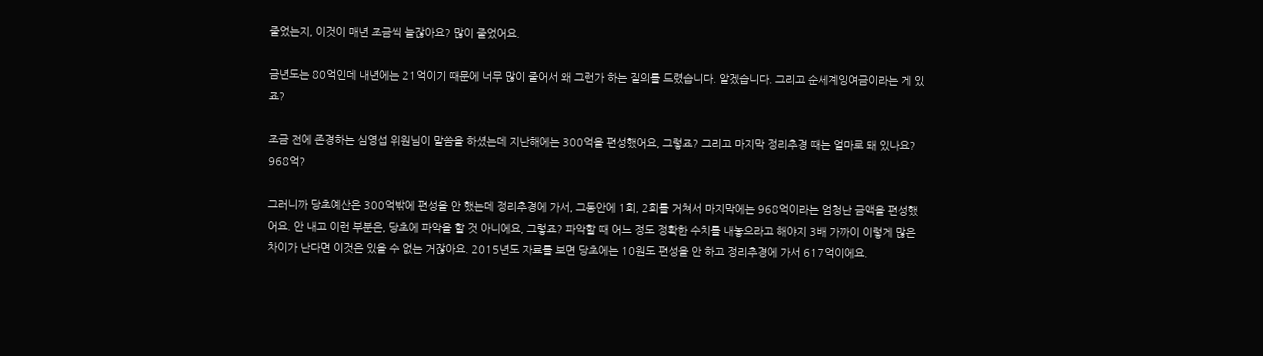줄었는지, 이것이 매년 조금씩 늘잖아요? 많이 줄었어요.

금년도는 80억인데 내년에는 21억이기 때문에 너무 많이 줄어서 왜 그런가 하는 질의를 드렸습니다. 알겠습니다. 그리고 순세계잉여금이라는 게 있죠?

조금 전에 존경하는 심영섭 위원님이 말씀을 하셨는데 지난해에는 300억을 편성했어요, 그렇죠? 그리고 마지막 정리추경 때는 얼마로 돼 있나요? 968억?

그러니까 당초예산은 300억밖에 편성을 안 했는데 정리추경에 가서, 그동안에 1회, 2회를 거쳐서 마지막에는 968억이라는 엄청난 금액을 편성했어요. 안 내고 이런 부분은, 당초에 파악을 할 것 아니에요, 그렇죠? 파악할 때 어느 정도 정확한 수치를 내놓으라고 해야지 3배 가까이 이렇게 많은 차이가 난다면 이것은 있을 수 없는 거잖아요. 2015년도 자료를 보면 당초에는 10원도 편성을 안 하고 정리추경에 가서 617억이에요.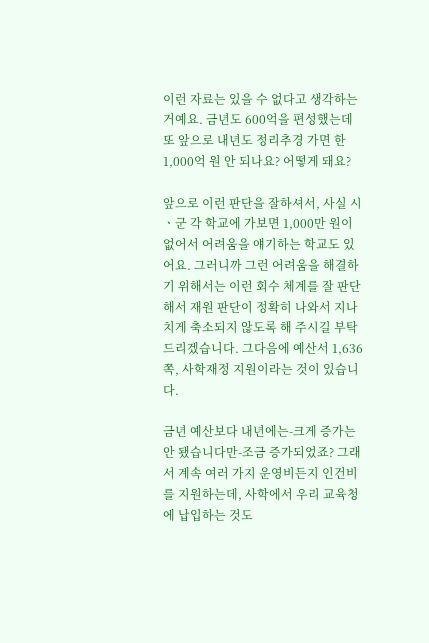이런 자료는 있을 수 없다고 생각하는 거예요. 금년도 600억을 편성했는데 또 앞으로 내년도 정리추경 가면 한 1,000억 원 안 되나요? 어떻게 돼요?

앞으로 이런 판단을 잘하셔서, 사실 시ㆍ군 각 학교에 가보면 1,000만 원이 없어서 어려움을 얘기하는 학교도 있어요. 그러니까 그런 어려움을 해결하기 위해서는 이런 회수 체계를 잘 판단해서 재원 판단이 정확히 나와서 지나치게 축소되지 않도록 해 주시길 부탁드리겠습니다. 그다음에 예산서 1,636쪽, 사학재정 지원이라는 것이 있습니다.

금년 예산보다 내년에는-크게 증가는 안 됐습니다만-조금 증가되었죠? 그래서 계속 여러 가지 운영비든지 인건비를 지원하는데, 사학에서 우리 교육청에 납입하는 것도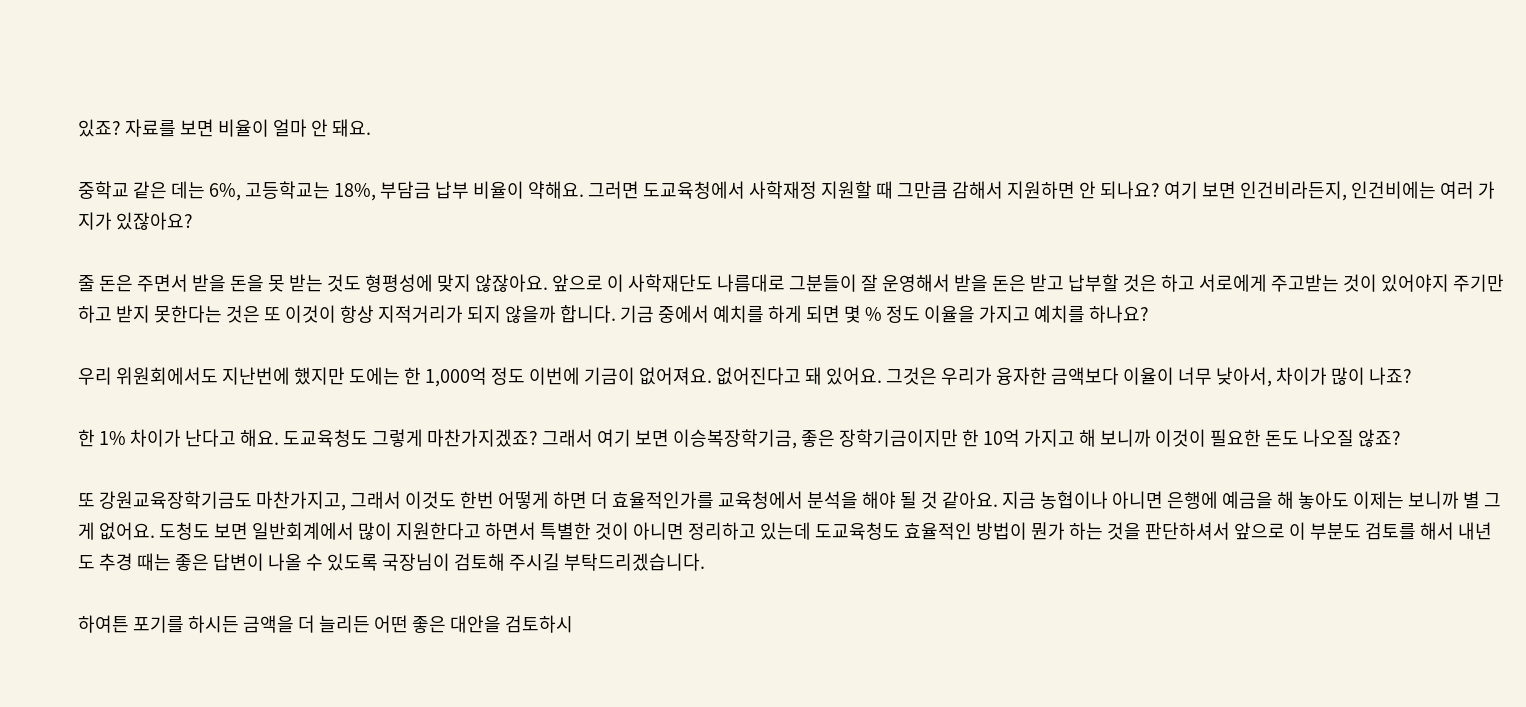있죠? 자료를 보면 비율이 얼마 안 돼요.

중학교 같은 데는 6%, 고등학교는 18%, 부담금 납부 비율이 약해요. 그러면 도교육청에서 사학재정 지원할 때 그만큼 감해서 지원하면 안 되나요? 여기 보면 인건비라든지, 인건비에는 여러 가지가 있잖아요?

줄 돈은 주면서 받을 돈을 못 받는 것도 형평성에 맞지 않잖아요. 앞으로 이 사학재단도 나름대로 그분들이 잘 운영해서 받을 돈은 받고 납부할 것은 하고 서로에게 주고받는 것이 있어야지 주기만 하고 받지 못한다는 것은 또 이것이 항상 지적거리가 되지 않을까 합니다. 기금 중에서 예치를 하게 되면 몇 % 정도 이율을 가지고 예치를 하나요?

우리 위원회에서도 지난번에 했지만 도에는 한 1,000억 정도 이번에 기금이 없어져요. 없어진다고 돼 있어요. 그것은 우리가 융자한 금액보다 이율이 너무 낮아서, 차이가 많이 나죠?

한 1% 차이가 난다고 해요. 도교육청도 그렇게 마찬가지겠죠? 그래서 여기 보면 이승복장학기금, 좋은 장학기금이지만 한 10억 가지고 해 보니까 이것이 필요한 돈도 나오질 않죠?

또 강원교육장학기금도 마찬가지고, 그래서 이것도 한번 어떻게 하면 더 효율적인가를 교육청에서 분석을 해야 될 것 같아요. 지금 농협이나 아니면 은행에 예금을 해 놓아도 이제는 보니까 별 그게 없어요. 도청도 보면 일반회계에서 많이 지원한다고 하면서 특별한 것이 아니면 정리하고 있는데 도교육청도 효율적인 방법이 뭔가 하는 것을 판단하셔서 앞으로 이 부분도 검토를 해서 내년도 추경 때는 좋은 답변이 나올 수 있도록 국장님이 검토해 주시길 부탁드리겠습니다.

하여튼 포기를 하시든 금액을 더 늘리든 어떤 좋은 대안을 검토하시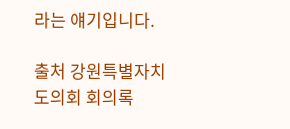라는 얘기입니다.

출처 강원특별자치도의회 회의록